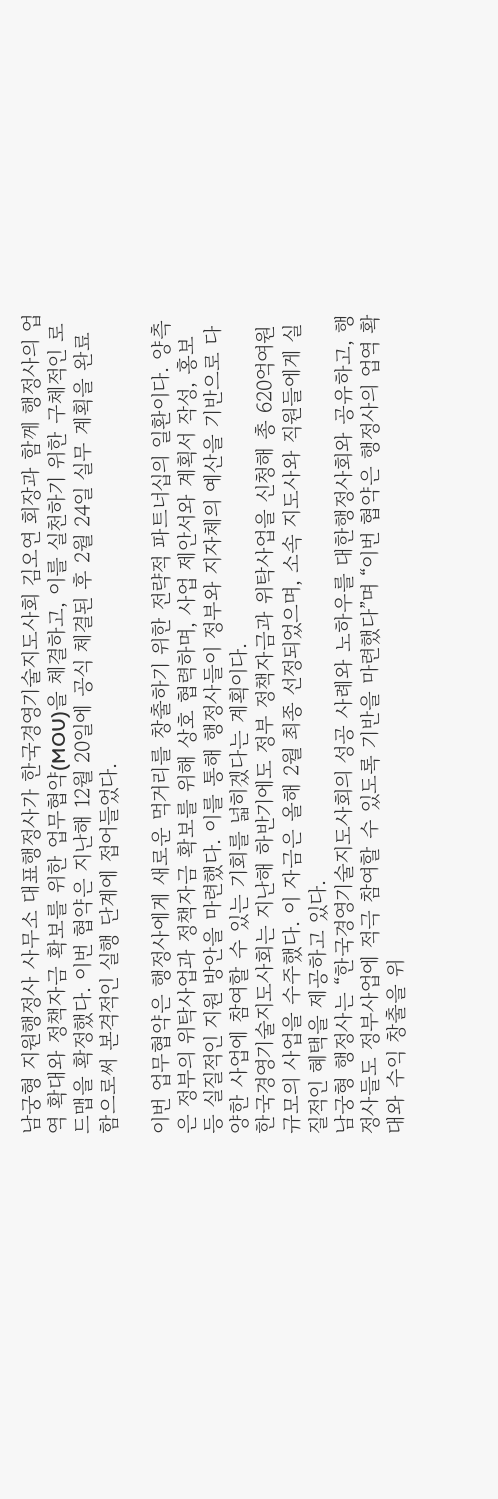남궁형 지원행정사 사무소 대표행정사가 한국경영기술지도사회 김오연 회장과 함께 행정사의 업역 확대와 정책자금 확보를 위한 업무협약(MOU)을 체결하고, 이를 실천하기 위한 구체적인 로드맵을 확정했다. 이번 협약은 지난해 12월 20일에 공식 체결된 후 2월 24일 실무 계획을 완료함으로써 본격적인 실행 단계에 접어들었다.

이번 업무협약은 행정사에게 새로운 먹거리를 창출하기 위한 전략적 파트너십의 일환이다. 양측은 정부의 위탁사업과 정책자금 확보를 위해 상호 협력하며, 사업 제안서와 계획서 작성, 홍보 등 실질적인 지원 방안을 마련했다. 이를 통해 행정사들이 정부와 지자체의 예산을 기반으로 다양한 사업에 참여할 수 있는 기회를 넓히겠다는 계획이다.
한국경영기술지도사회는 지난해 하반기에도 정부 정책자금과 위탁사업을 신청해 총 620억여원 규모의 사업을 수주했다. 이 자금은 올해 2월 최종 선정되었으며, 소속 지도사와 직원들에게 실질적인 혜택을 제공하고 있다.
남궁형 행정사는 “한국경영기술지도사회의 성공 사례와 노하우를 대한행정사회와 공유하고, 행정사들도 정부사업에 적극 참여할 수 있도록 기반을 마련했다”며 “이번 협약은 행정사의 업역 확대와 수익 창출을 위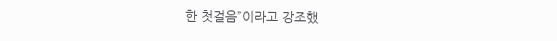한 첫걸음”이라고 강조했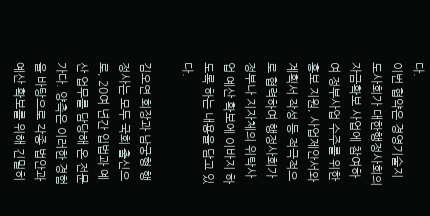다.
이번 협약은 경영기술지도사회가 대한행정사회의 자금확보 사업에 참여하여 정부사업 수주를 위한 홍보 지원, 사업제안서와 계획서 작성 등 적극적으로 협력하여 행정사회가 정부나 지자체의 위탁사업 예산 확보에 이바지 하도록 하는 내용을 담고 있다.

김오연 회장과 남궁형 행정사는 모두 국회 출신으로, 20여 년간 입법과 예산 업무를 담당해 온 전문가다. 양측은 이러한 경험을 바탕으로 각종 법안과 예산 확보를 위해 긴밀히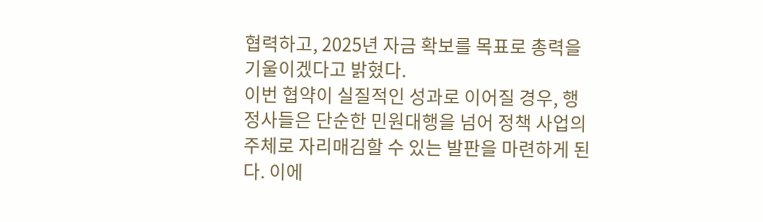협력하고, 2025년 자금 확보를 목표로 총력을 기울이겠다고 밝혔다.
이번 협약이 실질적인 성과로 이어질 경우, 행정사들은 단순한 민원대행을 넘어 정책 사업의 주체로 자리매김할 수 있는 발판을 마련하게 된다. 이에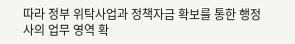따라 정부 위탁사업과 정책자금 확보를 통한 행정사의 업무 영역 확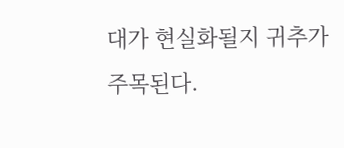대가 현실화될지 귀추가 주목된다.